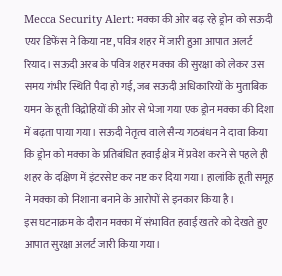Mecca Security Alert: मक्का की ओर बढ़ रहे ड्रोन को सऊदी एयर डिफेंस ने किया नष्ट, पवित्र शहर में जारी हुआ आपात अलर्ट
रियाद। सऊदी अरब के पवित्र शहर मक्का की सुरक्षा को लेकर उस समय गंभीर स्थिति पैदा हो गई, जब सऊदी अधिकारियों के मुताबिक यमन के हूती विद्रोहियों की ओर से भेजा गया एक ड्रोन मक्का की दिशा में बढ़ता पाया गया। सऊदी नेतृत्व वाले सैन्य गठबंधन ने दावा किया कि ड्रोन को मक्का के प्रतिबंधित हवाई क्षेत्र में प्रवेश करने से पहले ही शहर के दक्षिण में इंटरसेप्ट कर नष्ट कर दिया गया। हालांकि हूती समूह ने मक्का को निशाना बनाने के आरोपों से इनकार किया है।
इस घटनाक्रम के दौरान मक्का में संभावित हवाई खतरे को देखते हुए आपात सुरक्षा अलर्ट जारी किया गया।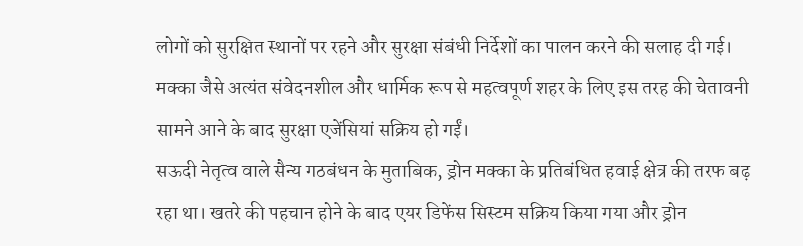लोगों को सुरक्षित स्थानों पर रहने और सुरक्षा संबंधी निर्देशों का पालन करने की सलाह दी गई। मक्का जैसे अत्यंत संवेदनशील और धार्मिक रूप से महत्वपूर्ण शहर के लिए इस तरह की चेतावनी सामने आने के बाद सुरक्षा एजेंसियां सक्रिय हो गईं।
सऊदी नेतृत्व वाले सैन्य गठबंधन के मुताबिक, ड्रोन मक्का के प्रतिबंधित हवाई क्षेत्र की तरफ बढ़ रहा था। खतरे की पहचान होने के बाद एयर डिफेंस सिस्टम सक्रिय किया गया और ड्रोन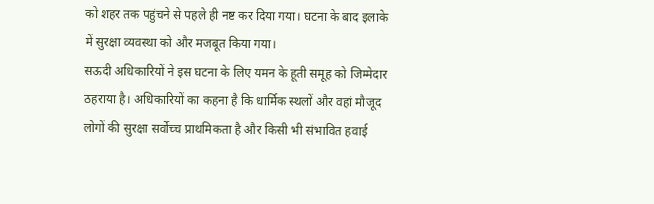को शहर तक पहुंचने से पहले ही नष्ट कर दिया गया। घटना के बाद इलाके में सुरक्षा व्यवस्था को और मजबूत किया गया।
सऊदी अधिकारियों ने इस घटना के लिए यमन के हूती समूह को जिम्मेदार ठहराया है। अधिकारियों का कहना है कि धार्मिक स्थलों और वहां मौजूद लोगों की सुरक्षा सर्वोच्च प्राथमिकता है और किसी भी संभावित हवाई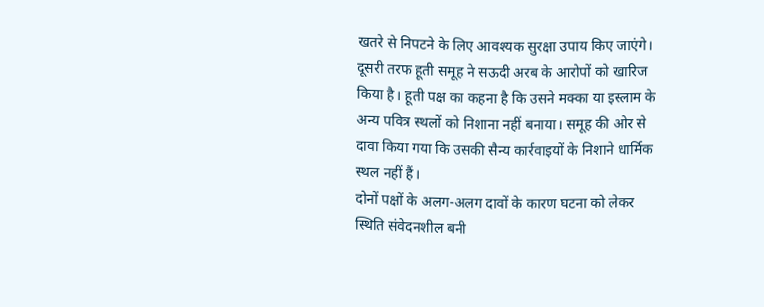खतरे से निपटने के लिए आवश्यक सुरक्षा उपाय किए जाएंगे।
दूसरी तरफ हूती समूह ने सऊदी अरब के आरोपों को खारिज किया है। हूती पक्ष का कहना है कि उसने मक्का या इस्लाम के अन्य पवित्र स्थलों को निशाना नहीं बनाया। समूह की ओर से दावा किया गया कि उसकी सैन्य कार्रवाइयों के निशाने धार्मिक स्थल नहीं हैं।
दोनों पक्षों के अलग-अलग दावों के कारण घटना को लेकर स्थिति संवेदनशील बनी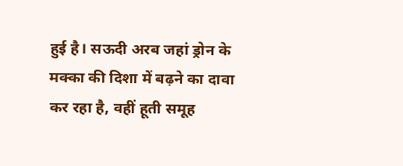हुई है। सऊदी अरब जहां ड्रोन के मक्का की दिशा में बढ़ने का दावा कर रहा है, वहीं हूती समूह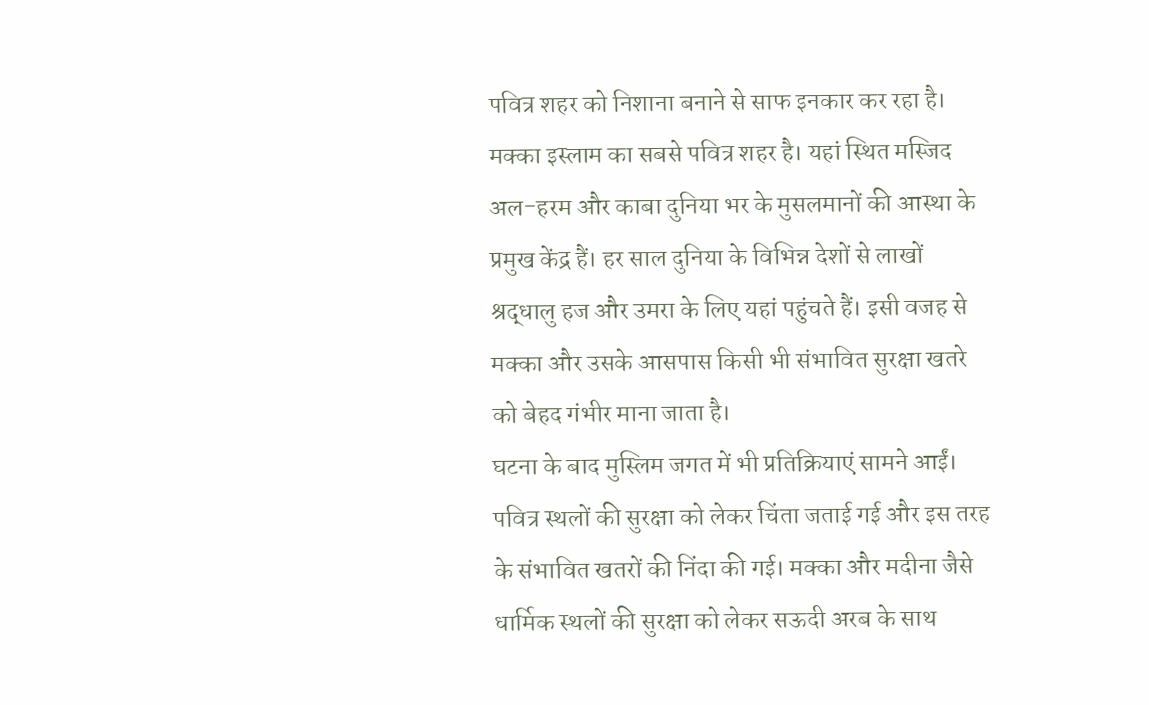पवित्र शहर को निशाना बनाने से साफ इनकार कर रहा है।
मक्का इस्लाम का सबसे पवित्र शहर है। यहां स्थित मस्जिद अल-हरम और काबा दुनिया भर के मुसलमानों की आस्था के प्रमुख केंद्र हैं। हर साल दुनिया के विभिन्न देशों से लाखों श्रद्धालु हज और उमरा के लिए यहां पहुंचते हैं। इसी वजह से मक्का और उसके आसपास किसी भी संभावित सुरक्षा खतरे को बेहद गंभीर माना जाता है।
घटना के बाद मुस्लिम जगत में भी प्रतिक्रियाएं सामने आईं। पवित्र स्थलों की सुरक्षा को लेकर चिंता जताई गई और इस तरह के संभावित खतरों की निंदा की गई। मक्का और मदीना जैसे धार्मिक स्थलों की सुरक्षा को लेकर सऊदी अरब के साथ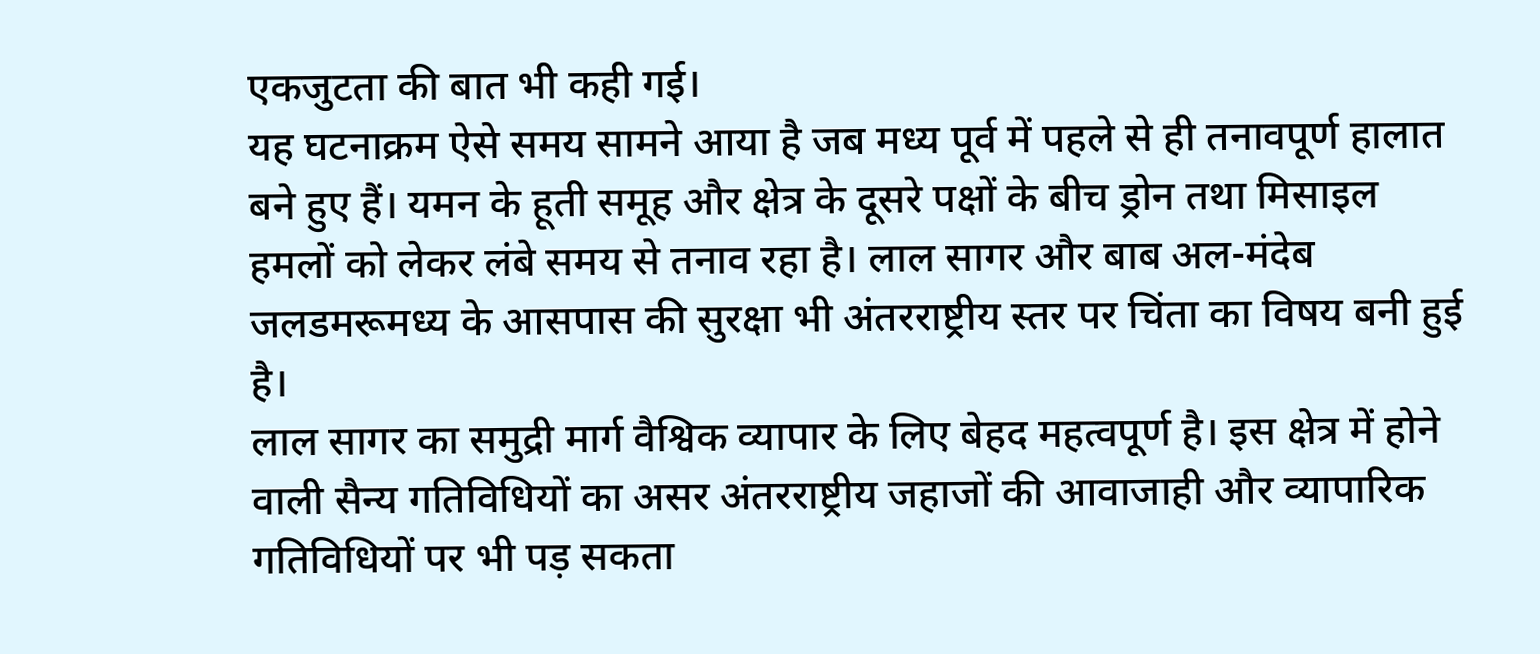एकजुटता की बात भी कही गई।
यह घटनाक्रम ऐसे समय सामने आया है जब मध्य पूर्व में पहले से ही तनावपूर्ण हालात बने हुए हैं। यमन के हूती समूह और क्षेत्र के दूसरे पक्षों के बीच ड्रोन तथा मिसाइल हमलों को लेकर लंबे समय से तनाव रहा है। लाल सागर और बाब अल-मंदेब जलडमरूमध्य के आसपास की सुरक्षा भी अंतरराष्ट्रीय स्तर पर चिंता का विषय बनी हुई है।
लाल सागर का समुद्री मार्ग वैश्विक व्यापार के लिए बेहद महत्वपूर्ण है। इस क्षेत्र में होने वाली सैन्य गतिविधियों का असर अंतरराष्ट्रीय जहाजों की आवाजाही और व्यापारिक गतिविधियों पर भी पड़ सकता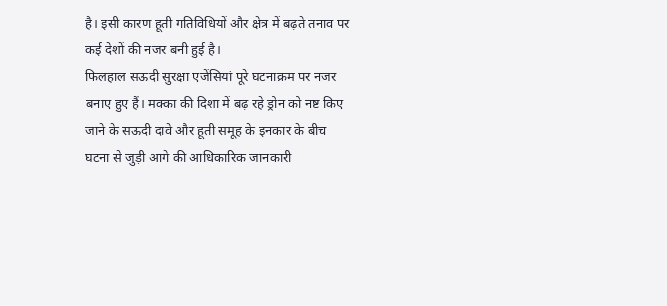है। इसी कारण हूती गतिविधियों और क्षेत्र में बढ़ते तनाव पर कई देशों की नजर बनी हुई है।
फिलहाल सऊदी सुरक्षा एजेंसियां पूरे घटनाक्रम पर नजर बनाए हुए हैं। मक्का की दिशा में बढ़ रहे ड्रोन को नष्ट किए जाने के सऊदी दावे और हूती समूह के इनकार के बीच घटना से जुड़ी आगे की आधिकारिक जानकारी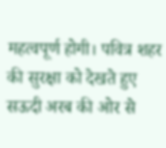महत्वपूर्ण होगी। पवित्र शहर की सुरक्षा को देखते हुए सऊदी अरब की ओर से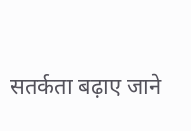सतर्कता बढ़ाए जाने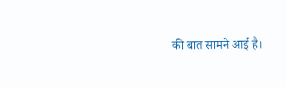की बात सामने आई है।